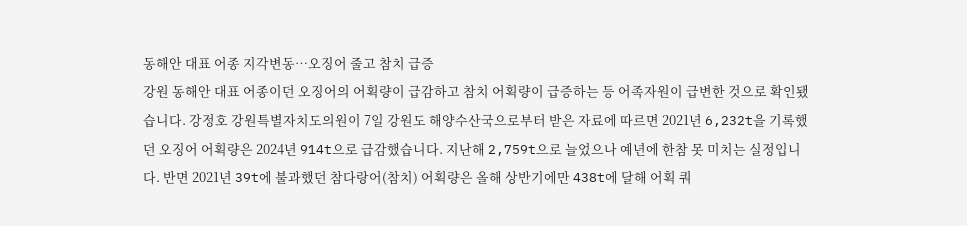동해안 대표 어종 지각변동…오징어 줄고 참치 급증
강원 동해안 대표 어종이던 오징어의 어획량이 급감하고 참치 어획량이 급증하는 등 어족자원이 급변한 것으로 확인됐습니다. 강정호 강원특별자치도의원이 7일 강원도 해양수산국으로부터 받은 자료에 따르면 2021년 6,232t을 기록했던 오징어 어획량은 2024년 914t으로 급감했습니다. 지난해 2,759t으로 늘었으나 예년에 한참 못 미치는 실정입니다. 반면 2021년 39t에 불과했던 참다랑어(참치) 어획량은 올해 상반기에만 438t에 달해 어획 쿼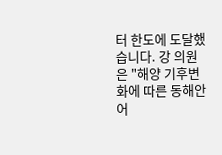터 한도에 도달했습니다. 강 의원은 "해양 기후변화에 따른 동해안 어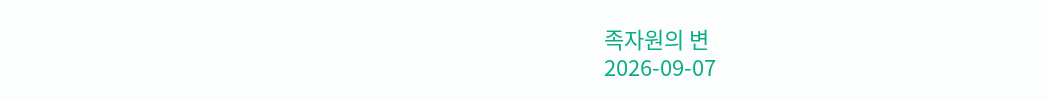족자원의 변
2026-09-07